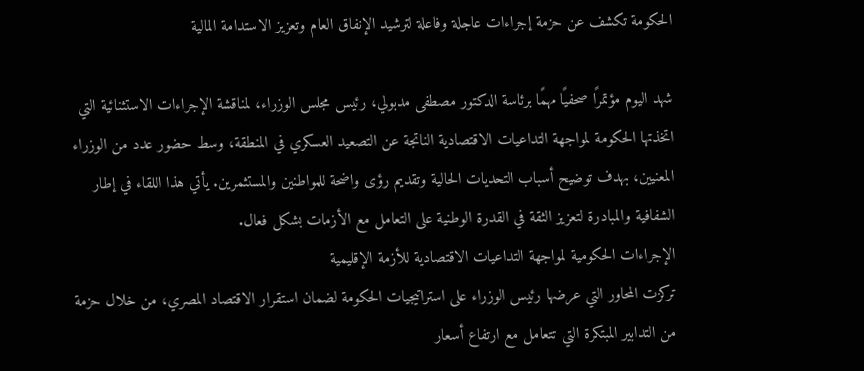الحكومة تكشف عن حزمة إجراءات عاجلة وفاعلة لترشيد الإنفاق العام وتعزيز الاستدامة المالية

شهد اليوم مؤتمرًا صحفيًا مهمًا برئاسة الدكتور مصطفى مدبولي، رئيس مجلس الوزراء، لمناقشة الإجراءات الاستثنائية التي اتخذتها الحكومة لمواجهة التداعيات الاقتصادية الناتجة عن التصعيد العسكري في المنطقة، وسط حضور عدد من الوزراء المعنيين، بهدف توضيح أسباب التحديات الحالية وتقديم رؤى واضحة للمواطنين والمستثمرين. يأتي هذا اللقاء في إطار الشفافية والمبادرة لتعزيز الثقة في القدرة الوطنية على التعامل مع الأزمات بشكل فعال.
الإجراءات الحكومية لمواجهة التداعيات الاقتصادية للأزمة الإقليمية
تركزت المحاور التي عرضها رئيس الوزراء على استراتيجيات الحكومة لضمان استقرار الاقتصاد المصري، من خلال حزمة من التدابير المبتكرة التي تتعامل مع ارتفاع أسعار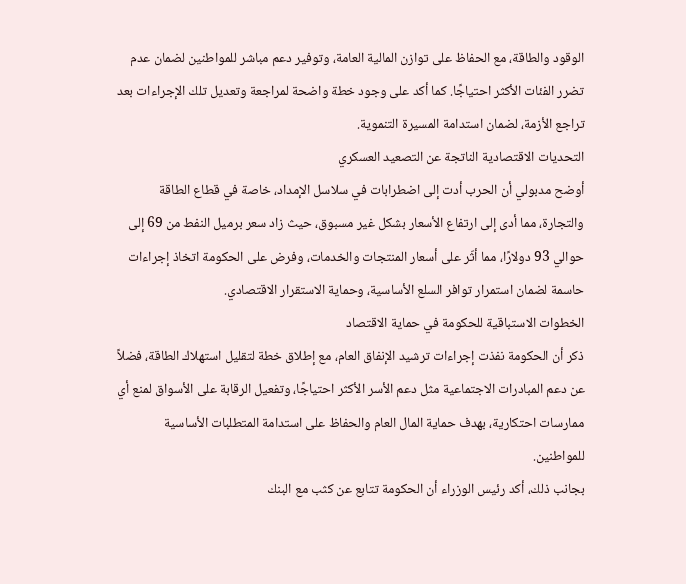الوقود والطاقة، مع الحفاظ على توازن المالية العامة، وتوفير دعم مباشر للمواطنين لضمان عدم تضرر الفئات الأكثر احتياجًا. كما أكد على وجود خطة واضحة لمراجعة وتعديل تلك الإجراءات بعد تراجع الأزمة، لضمان استدامة المسيرة التنموية.
التحديات الاقتصادية الناتجة عن التصعيد العسكري
أوضح مدبولي أن الحرب أدت إلى اضطرابات في سلاسل الإمداد، خاصة في قطاع الطاقة والتجارة، مما أدى إلى ارتفاع الأسعار بشكل غير مسبوق، حيث زاد سعر برميل النفط من 69 إلى حوالي 93 دولارًا، مما أثّر على أسعار المنتجات والخدمات، وفرض على الحكومة اتخاذ إجراءات حاسمة لضمان استمرار توافر السلع الأساسية، وحماية الاستقرار الاقتصادي.
الخطوات الاستباقية للحكومة في حماية الاقتصاد
ذكر أن الحكومة نفذت إجراءات ترشيد الإنفاق العام، مع إطلاق خطة لتقليل استهلاك الطاقة، فضلاً عن دعم المبادرات الاجتماعية مثل دعم الأسر الأكثر احتياجًا، وتفعيل الرقابة على الأسواق لمنع أي ممارسات احتكارية، بهدف حماية المال العام والحفاظ على استدامة المتطلبات الأساسية للمواطنين.
بجانب ذلك، أكد رئيس الوزراء أن الحكومة تتابع عن كثب مع البنك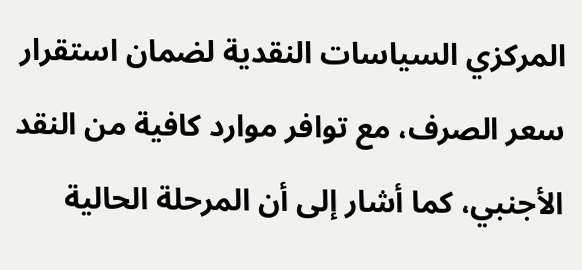المركزي السياسات النقدية لضمان استقرار سعر الصرف، مع توافر موارد كافية من النقد الأجنبي، كما أشار إلى أن المرحلة الحالية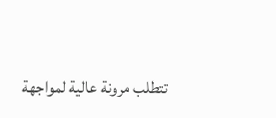تتطلب مرونة عالية لمواجهة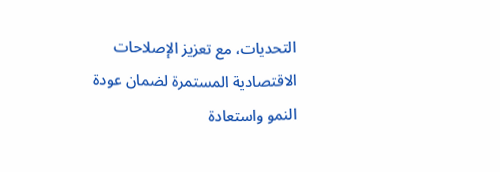التحديات، مع تعزيز الإصلاحات الاقتصادية المستمرة لضمان عودة النمو واستعادة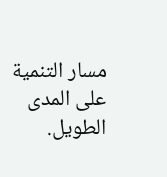مسار التنمية على المدى الطويل.